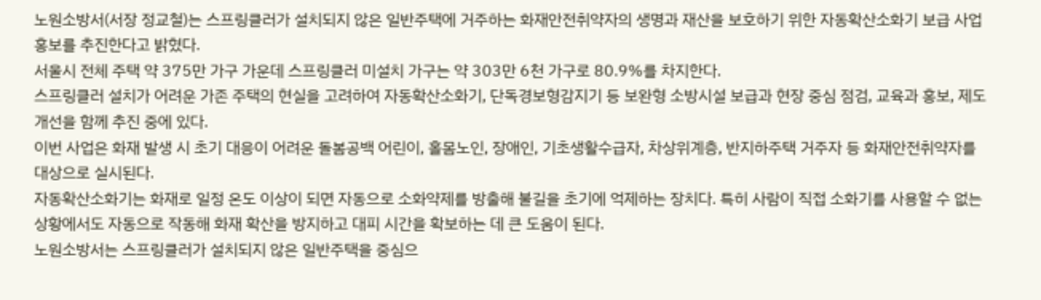노원소방서(서장 정교철)는 스프링클러가 설치되지 않은 일반주택에 거주하는 화재안전취약자의 생명과 재산을 보호하기 위한 자동확산소화기 보급 사업 홍보를 추진한다고 밝혔다.
서울시 전체 주택 약 375만 가구 가운데 스프링클러 미설치 가구는 약 303만 6천 가구로 80.9%를 차지한다.
스프링클러 설치가 어려운 가존 주택의 현실을 고려하여 자동확산소화기, 단독경보형감지기 등 보완형 소방시설 보급과 현장 중심 점검, 교육과 홍보, 제도 개선을 함께 추진 중에 있다.
이번 사업은 화재 발생 시 초기 대응이 어려운 돌봄공백 어린이, 홀몸노인, 장애인, 기초생활수급자, 차상위계층, 반지하주택 거주자 등 화재안전취약자를 대상으로 실시된다.
자동확산소화기는 화재로 일정 온도 이상이 되면 자동으로 소화약제를 방출해 불길을 초기에 억제하는 장치다. 특히 사람이 직접 소화기를 사용할 수 없는 상황에서도 자동으로 작동해 화재 확산을 방지하고 대피 시간을 확보하는 데 큰 도움이 된다.
노원소방서는 스프링클러가 설치되지 않은 일반주택을 중심으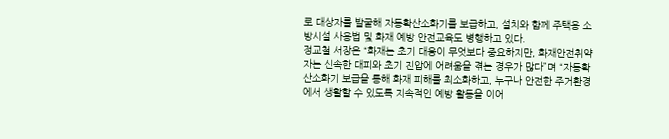로 대상자를 발굴해 자동확산소화기를 보급하고, 설치와 함께 주택용 소방시설 사용법 및 화재 예방 안전교육도 병행하고 있다.
정교철 서장은 “화재는 초기 대응이 무엇보다 중요하지만, 화재안전취약자는 신속한 대피와 초기 진압에 어려움을 겪는 경우가 많다”며 “자동확산소화기 보급을 통해 화재 피해를 최소화하고, 누구나 안전한 주거환경에서 생활할 수 있도록 지속적인 예방 활동을 이어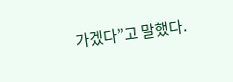가겠다”고 말했다.